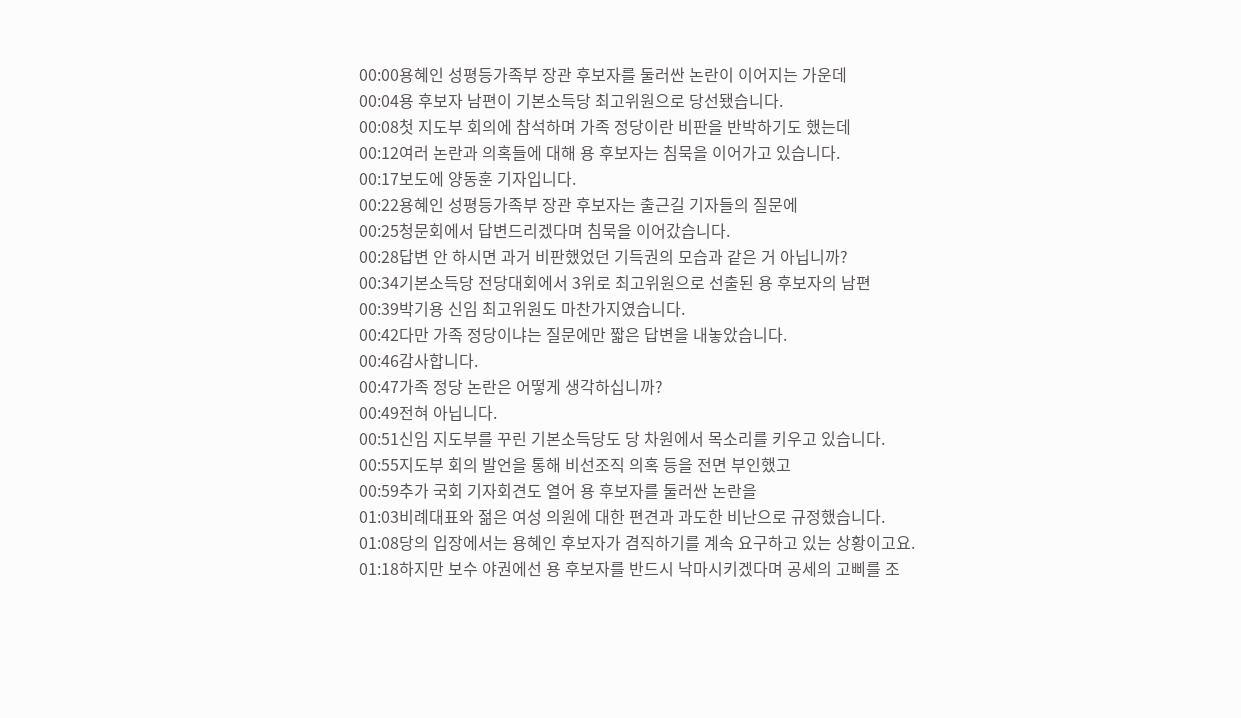00:00용혜인 성평등가족부 장관 후보자를 둘러싼 논란이 이어지는 가운데
00:04용 후보자 남편이 기본소득당 최고위원으로 당선됐습니다.
00:08첫 지도부 회의에 참석하며 가족 정당이란 비판을 반박하기도 했는데
00:12여러 논란과 의혹들에 대해 용 후보자는 침묵을 이어가고 있습니다.
00:17보도에 양동훈 기자입니다.
00:22용혜인 성평등가족부 장관 후보자는 출근길 기자들의 질문에
00:25청문회에서 답변드리겠다며 침묵을 이어갔습니다.
00:28답변 안 하시면 과거 비판했었던 기득권의 모습과 같은 거 아닙니까?
00:34기본소득당 전당대회에서 3위로 최고위원으로 선출된 용 후보자의 남편
00:39박기용 신임 최고위원도 마찬가지였습니다.
00:42다만 가족 정당이냐는 질문에만 짧은 답변을 내놓았습니다.
00:46감사합니다.
00:47가족 정당 논란은 어떻게 생각하십니까?
00:49전혀 아닙니다.
00:51신임 지도부를 꾸린 기본소득당도 당 차원에서 목소리를 키우고 있습니다.
00:55지도부 회의 발언을 통해 비선조직 의혹 등을 전면 부인했고
00:59추가 국회 기자회견도 열어 용 후보자를 둘러싼 논란을
01:03비례대표와 젊은 여성 의원에 대한 편견과 과도한 비난으로 규정했습니다.
01:08당의 입장에서는 용혜인 후보자가 겸직하기를 계속 요구하고 있는 상황이고요.
01:18하지만 보수 야권에선 용 후보자를 반드시 낙마시키겠다며 공세의 고삐를 조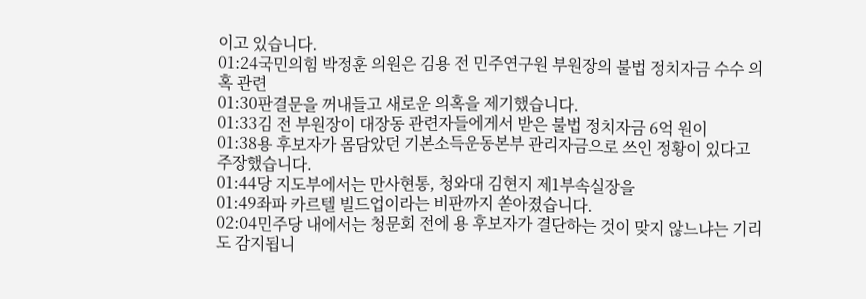이고 있습니다.
01:24국민의힘 박정훈 의원은 김용 전 민주연구원 부원장의 불법 정치자금 수수 의혹 관련
01:30판결문을 꺼내들고 새로운 의혹을 제기했습니다.
01:33김 전 부원장이 대장동 관련자들에게서 받은 불법 정치자금 6억 원이
01:38용 후보자가 몸담았던 기본소득운동본부 관리자금으로 쓰인 정황이 있다고 주장했습니다.
01:44당 지도부에서는 만사현통, 청와대 김현지 제1부속실장을
01:49좌파 카르텔 빌드업이라는 비판까지 쏟아졌습니다.
02:04민주당 내에서는 청문회 전에 용 후보자가 결단하는 것이 맞지 않느냐는 기리도 감지됩니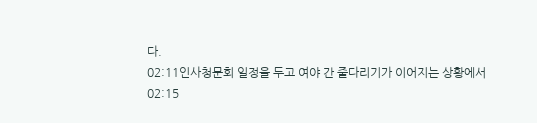다.
02:11인사청문회 일정을 두고 여야 간 줄다리기가 이어지는 상황에서
02:15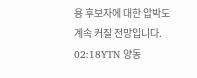용 후보자에 대한 압박도 계속 커질 전망입니다.
02:18YTN 양동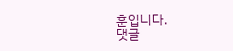훈입니다.
댓글